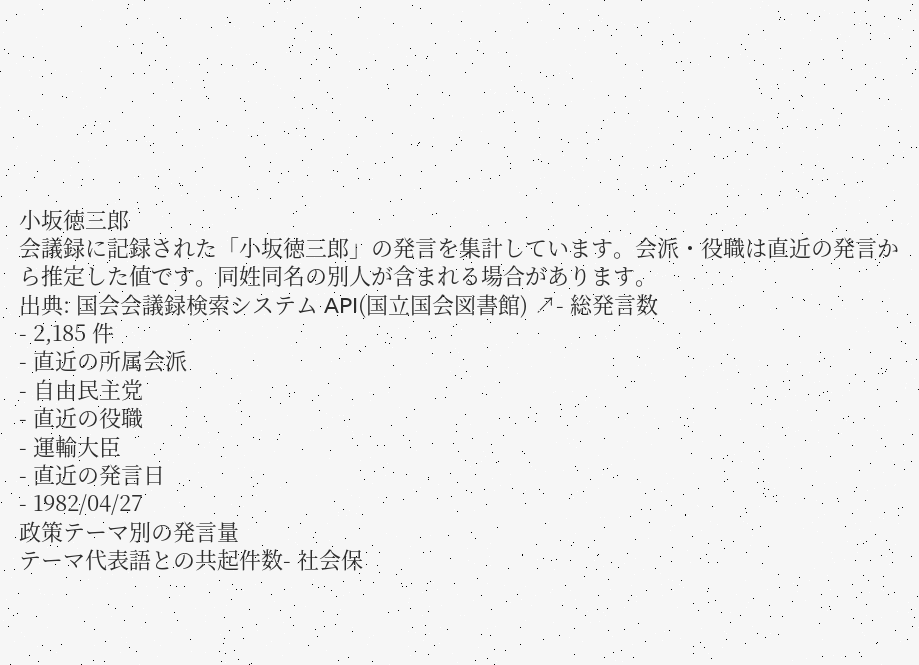小坂徳三郎
会議録に記録された「小坂徳三郎」の発言を集計しています。会派・役職は直近の発言から推定した値です。同姓同名の別人が含まれる場合があります。
出典: 国会会議録検索システム API(国立国会図書館) ↗- 総発言数
- 2,185 件
- 直近の所属会派
- 自由民主党
- 直近の役職
- 運輸大臣
- 直近の発言日
- 1982/04/27
政策テーマ別の発言量
テーマ代表語との共起件数- 社会保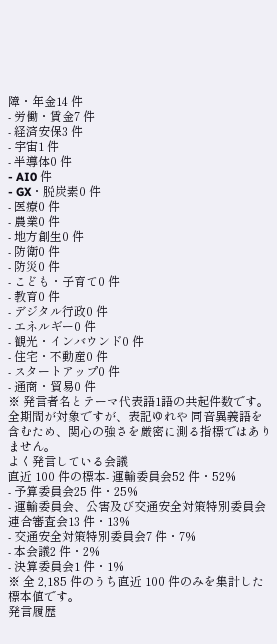障・年金14 件
- 労働・賃金7 件
- 経済安保3 件
- 宇宙1 件
- 半導体0 件
- AI0 件
- GX・脱炭素0 件
- 医療0 件
- 農業0 件
- 地方創生0 件
- 防衛0 件
- 防災0 件
- こども・子育て0 件
- 教育0 件
- デジタル行政0 件
- エネルギー0 件
- 観光・インバウンド0 件
- 住宅・不動産0 件
- スタートアップ0 件
- 通商・貿易0 件
※ 発言者名とテーマ代表語1語の共起件数です。全期間が対象ですが、表記ゆれや 同音異義語を含むため、関心の強さを厳密に測る指標ではありません。
よく発言している会議
直近 100 件の標本- 運輸委員会52 件・52%
- 予算委員会25 件・25%
- 運輸委員会、公害及び交通安全対策特別委員会連合審査会13 件・13%
- 交通安全対策特別委員会7 件・7%
- 本会議2 件・2%
- 決算委員会1 件・1%
※ 全 2,185 件のうち直近 100 件のみを集計した標本値です。
発言履歴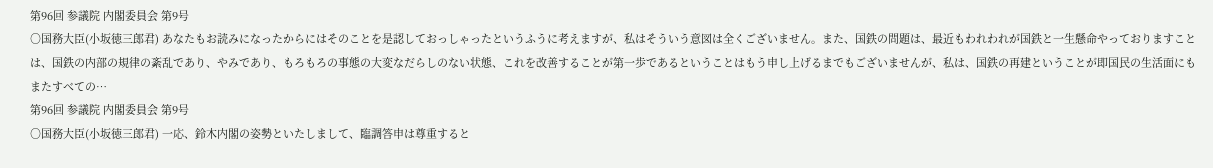第96回 参議院 内閣委員会 第9号
○国務大臣(小坂徳三郎君) あなたもお読みになったからにはそのことを是認しておっしゃったというふうに考えますが、私はそういう意図は全くございません。また、国鉄の問題は、最近もわれわれが国鉄と一生懸命やっておりますことは、国鉄の内部の規律の紊乱であり、やみであり、もろもろの事態の大変なだらしのない状態、これを改善することが第一歩であるということはもう申し上げるまでもございませんが、私は、国鉄の再建ということが即国民の生活面にもまたすべての…
第96回 参議院 内閣委員会 第9号
○国務大臣(小坂徳三郎君) 一応、鈴木内閣の姿勢といたしまして、臨調答申は尊重すると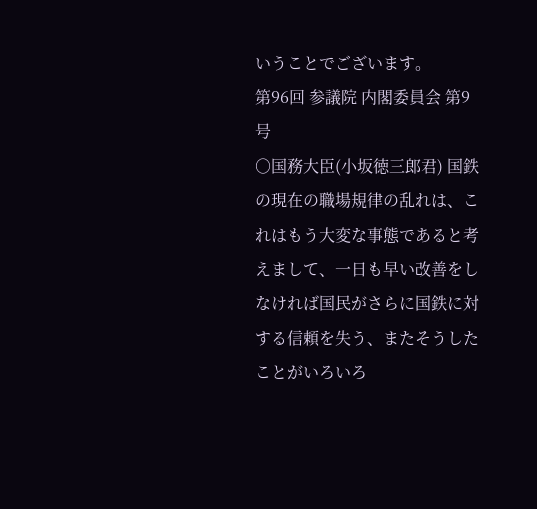いうことでございます。
第96回 参議院 内閣委員会 第9号
○国務大臣(小坂徳三郎君) 国鉄の現在の職場規律の乱れは、これはもう大変な事態であると考えまして、一日も早い改善をしなければ国民がさらに国鉄に対する信頼を失う、またそうしたことがいろいろ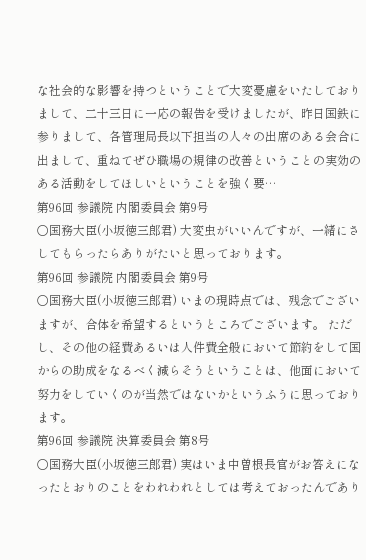な社会的な影響を持つということで大変憂慮をいたしておりまして、二十三日に一応の報告を受けましたが、昨日国鉄に参りまして、各管理局長以下担当の人々の出席のある会合に出まして、重ねてぜひ職場の規律の改善ということの実効のある活動をしてほしいということを強く要…
第96回 参議院 内閣委員会 第9号
○国務大臣(小坂徳三郎君) 大変虫がいいんですが、一緒にさしてもらったらありがたいと思っております。
第96回 参議院 内閣委員会 第9号
○国務大臣(小坂徳三郎君) いまの現時点では、残念でございますが、合体を希望するというところでございます。 ただし、その他の経費あるいは人件費全般において節約をして国からの助成をなるべく減らそうということは、他面において努力をしていくのが当然ではないかというふうに思っております。
第96回 参議院 決算委員会 第8号
○国務大臣(小坂徳三郎君) 実はいま中曽根長官がお答えになったとおりのことをわれわれとしては考えておったんであり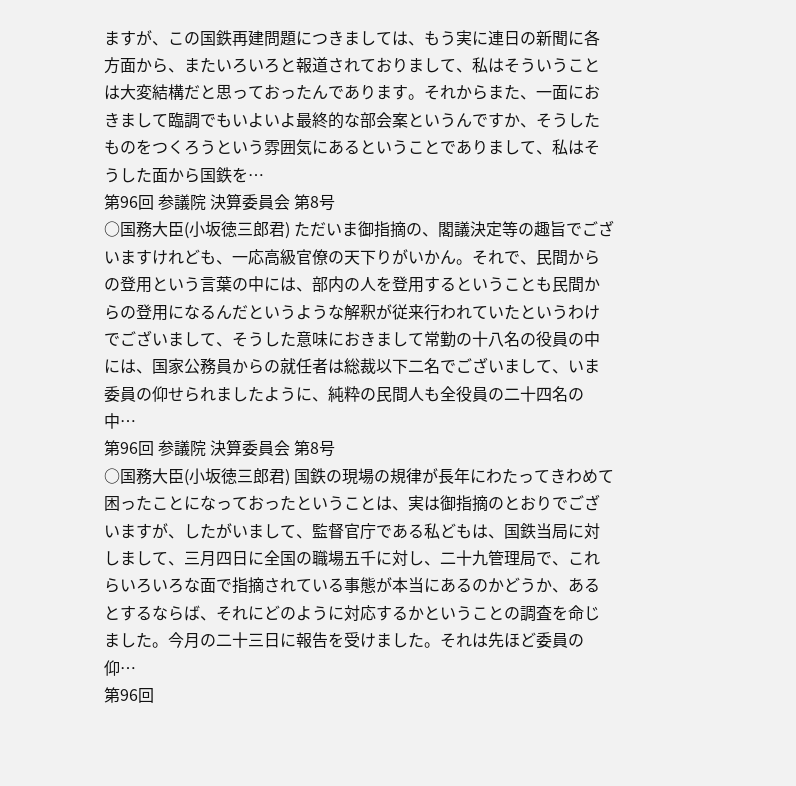ますが、この国鉄再建問題につきましては、もう実に連日の新聞に各方面から、またいろいろと報道されておりまして、私はそういうことは大変結構だと思っておったんであります。それからまた、一面におきまして臨調でもいよいよ最終的な部会案というんですか、そうしたものをつくろうという雰囲気にあるということでありまして、私はそうした面から国鉄を…
第96回 参議院 決算委員会 第8号
○国務大臣(小坂徳三郎君) ただいま御指摘の、閣議決定等の趣旨でございますけれども、一応高級官僚の天下りがいかん。それで、民間からの登用という言葉の中には、部内の人を登用するということも民間からの登用になるんだというような解釈が従来行われていたというわけでございまして、そうした意味におきまして常勤の十八名の役員の中には、国家公務員からの就任者は総裁以下二名でございまして、いま委員の仰せられましたように、純粋の民間人も全役員の二十四名の中…
第96回 参議院 決算委員会 第8号
○国務大臣(小坂徳三郎君) 国鉄の現場の規律が長年にわたってきわめて困ったことになっておったということは、実は御指摘のとおりでございますが、したがいまして、監督官庁である私どもは、国鉄当局に対しまして、三月四日に全国の職場五千に対し、二十九管理局で、これらいろいろな面で指摘されている事態が本当にあるのかどうか、あるとするならば、それにどのように対応するかということの調査を命じました。今月の二十三日に報告を受けました。それは先ほど委員の仰…
第96回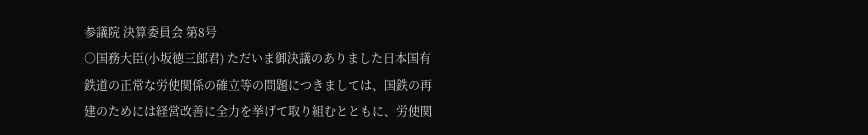参議院 決算委員会 第8号
○国務大臣(小坂徳三郎君) ただいま御決議のありました日本国有鉄道の正常な労使関係の確立等の問題につきましては、国鉄の再建のためには経営改善に全力を挙げて取り組むとともに、労使関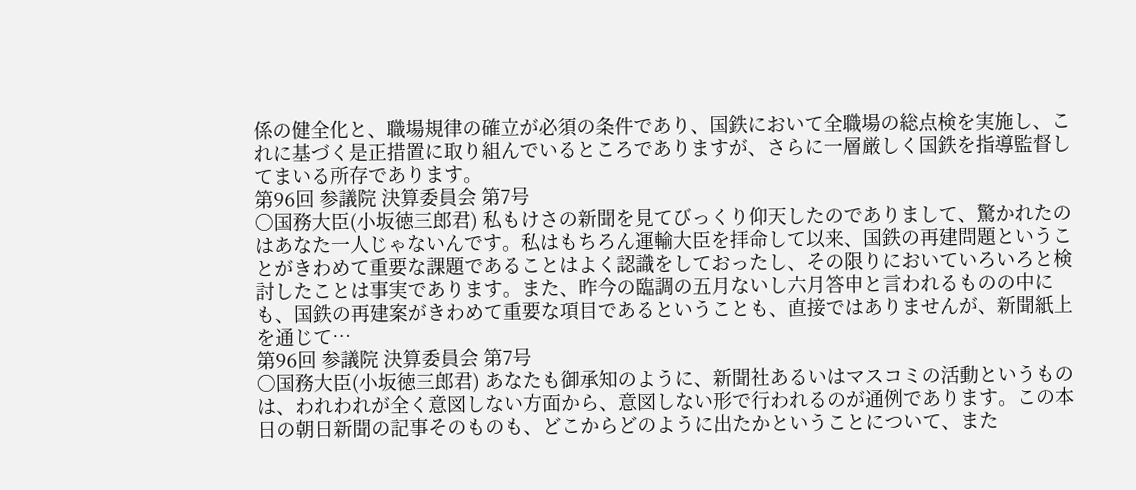係の健全化と、職場規律の確立が必須の条件であり、国鉄において全職場の総点検を実施し、これに基づく是正措置に取り組んでいるところでありますが、さらに一層厳しく国鉄を指導監督してまいる所存であります。
第96回 参議院 決算委員会 第7号
○国務大臣(小坂徳三郎君) 私もけさの新聞を見てびっくり仰天したのでありまして、驚かれたのはあなた一人じゃないんです。私はもちろん運輸大臣を拝命して以来、国鉄の再建問題ということがきわめて重要な課題であることはよく認識をしておったし、その限りにおいていろいろと検討したことは事実であります。また、昨今の臨調の五月ないし六月答申と言われるものの中にも、国鉄の再建案がきわめて重要な項目であるということも、直接ではありませんが、新聞紙上を通じて…
第96回 参議院 決算委員会 第7号
○国務大臣(小坂徳三郎君) あなたも御承知のように、新聞社あるいはマスコミの活動というものは、われわれが全く意図しない方面から、意図しない形で行われるのが通例であります。この本日の朝日新聞の記事そのものも、どこからどのように出たかということについて、また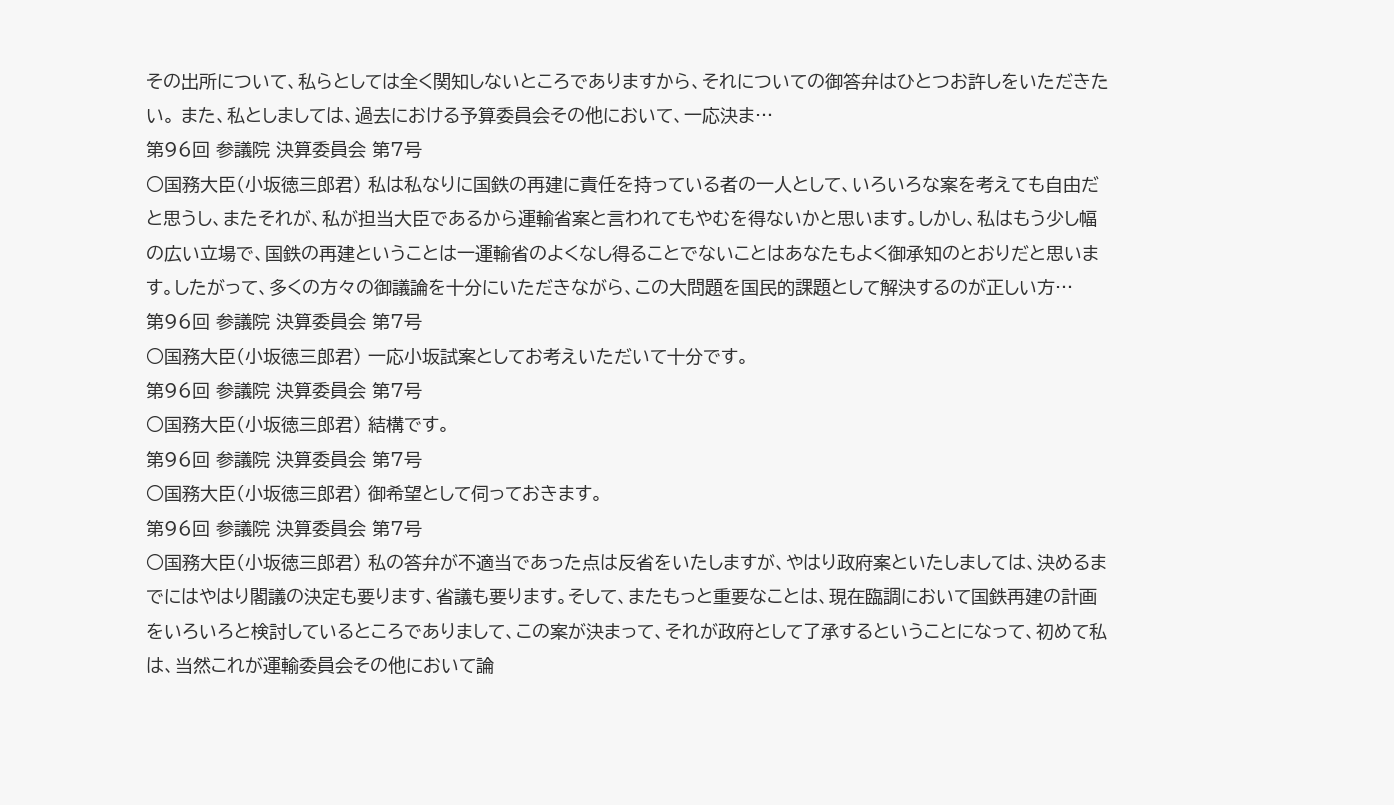その出所について、私らとしては全く関知しないところでありますから、それについての御答弁はひとつお許しをいただきたい。 また、私としましては、過去における予算委員会その他において、一応決ま…
第96回 参議院 決算委員会 第7号
○国務大臣(小坂徳三郎君) 私は私なりに国鉄の再建に責任を持っている者の一人として、いろいろな案を考えても自由だと思うし、またそれが、私が担当大臣であるから運輸省案と言われてもやむを得ないかと思います。しかし、私はもう少し幅の広い立場で、国鉄の再建ということは一運輸省のよくなし得ることでないことはあなたもよく御承知のとおりだと思います。したがって、多くの方々の御議論を十分にいただきながら、この大問題を国民的課題として解決するのが正しい方…
第96回 参議院 決算委員会 第7号
○国務大臣(小坂徳三郎君) 一応小坂試案としてお考えいただいて十分です。
第96回 参議院 決算委員会 第7号
○国務大臣(小坂徳三郎君) 結構です。
第96回 参議院 決算委員会 第7号
○国務大臣(小坂徳三郎君) 御希望として伺っておきます。
第96回 参議院 決算委員会 第7号
○国務大臣(小坂徳三郎君) 私の答弁が不適当であった点は反省をいたしますが、やはり政府案といたしましては、決めるまでにはやはり閣議の決定も要ります、省議も要ります。そして、またもっと重要なことは、現在臨調において国鉄再建の計画をいろいろと検討しているところでありまして、この案が決まって、それが政府として了承するということになって、初めて私は、当然これが運輸委員会その他において論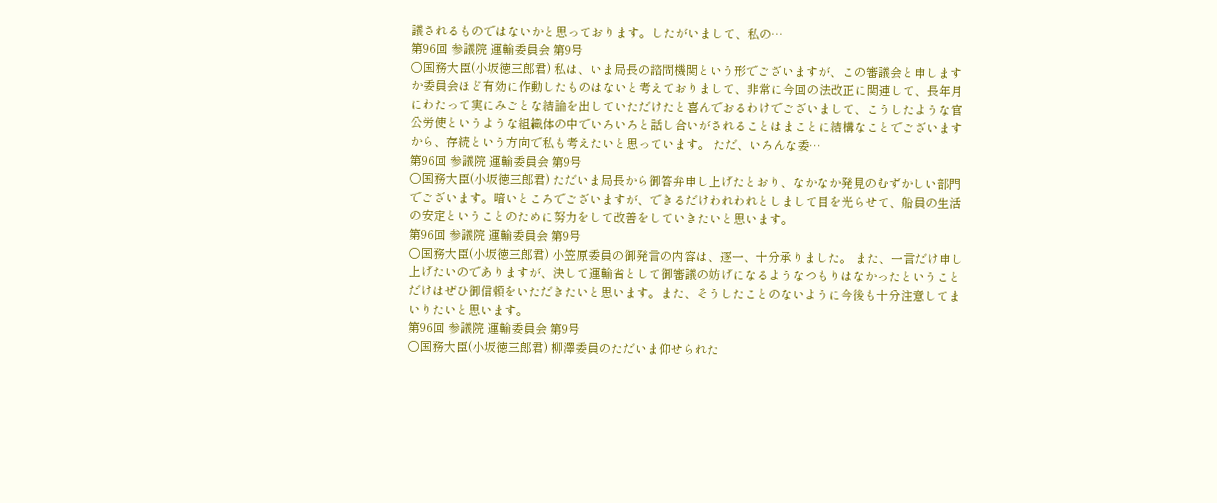議されるものではないかと思っております。したがいまして、私の…
第96回 参議院 運輸委員会 第9号
○国務大臣(小坂徳三郎君) 私は、いま局長の諮問機関という形でございますが、この審議会と申しますか委員会ほど有効に作動したものはないと考えておりまして、非常に今回の法改正に関連して、長年月にわたって実にみごとな結論を出していただけたと喜んでおるわけでございまして、こうしたような官公労使というような組織体の中でいろいろと話し合いがされることはまことに結構なことでございますから、存続という方向で私も考えたいと思っています。 ただ、いろんな委…
第96回 参議院 運輸委員会 第9号
○国務大臣(小坂徳三郎君) ただいま局長から御答弁申し上げたとおり、なかなか発見のむずかしい部門でございます。暗いところでございますが、できるだけわれわれとしまして目を光らせて、船員の生活の安定ということのために努力をして改善をしていきたいと思います。
第96回 参議院 運輸委員会 第9号
○国務大臣(小坂徳三郎君) 小笠原委員の御発言の内容は、逐一、十分承りました。 また、一言だけ申し上げたいのでありますが、決して運輸省として御審議の妨げになるようなつもりはなかったということだけはぜひ御信頼をいただきたいと思います。また、そうしたことのないように今後も十分注意してまいりたいと思います。
第96回 参議院 運輸委員会 第9号
○国務大臣(小坂徳三郎君) 柳澤委員のただいま仰せられた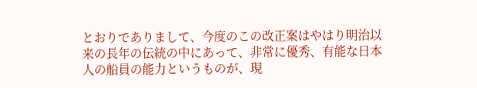とおりでありまして、今度のこの改正案はやはり明治以来の長年の伝統の中にあって、非常に優秀、有能な日本人の船員の能力というものが、現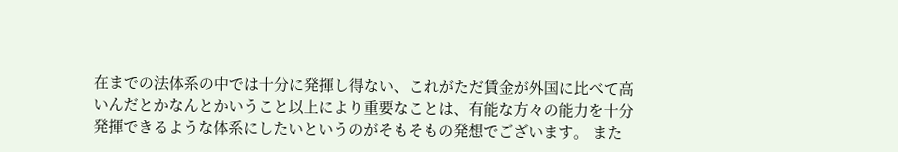在までの法体系の中では十分に発揮し得ない、これがただ賃金が外国に比べて高いんだとかなんとかいうこと以上により重要なことは、有能な方々の能力を十分発揮できるような体系にしたいというのがそもそもの発想でございます。 また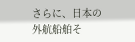さらに、日本の外航船舶そ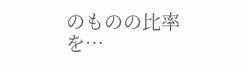のものの比率を…